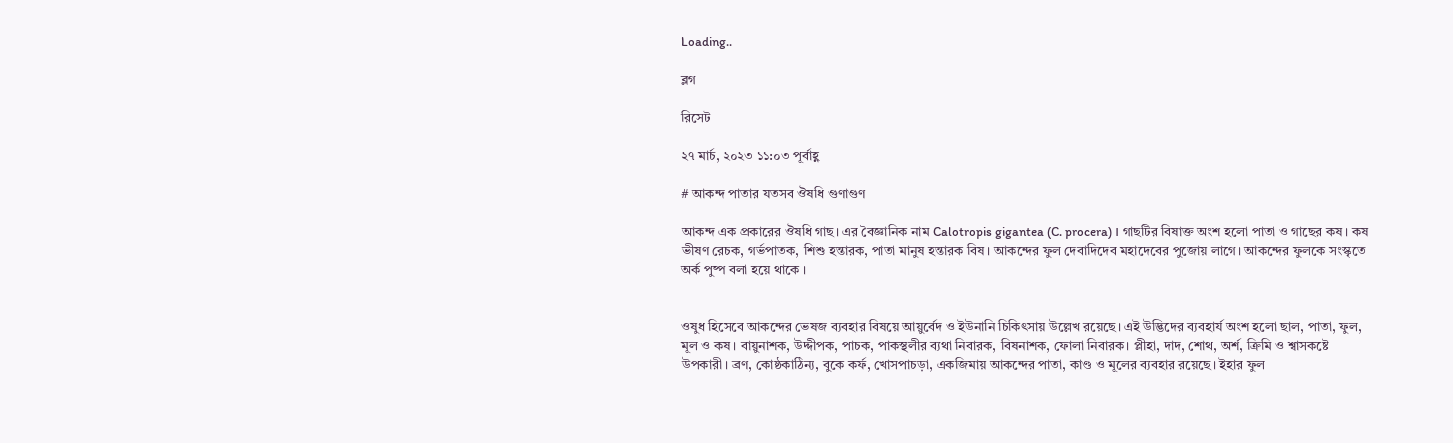Loading..

ব্লগ

রিসেট

২৭ মার্চ, ২০২৩ ১১:০৩ পূর্বাহ্ণ

# আকন্দ পাতার যতসব ঔষধি গুণাগুণ

আকন্দ এক প্রকারের ঔষধি গাছ। এর বৈজ্ঞানিক নাম Calotropis gigantea (C. procera)। গাছটির বিষাক্ত অংশ হলো পাতা ও গাছের কষ। কষ ভীষণ রেচক, গর্ভপাতক, শিশু হন্তারক, পাতা মানুষ হন্তারক বিষ। আকন্দের ফুল দেবাদিদেব মহাদেবের পুজোয় লাগে। আকন্দের ফুলকে সংস্কৃতে অর্ক পুষ্প বলা হয়ে থাকে ।


ওষুধ হিসেবে আকন্দের ভেষজ ব্যবহার বিষয়ে আয়ুর্বেদ ও ইউনানি চিকিৎসায় উল্লেখ রয়েছে। এই উদ্ভিদের ব্যবহার্য অংশ হলো ছাল, পাতা, ফুল, মূল ও কষ। বায়ুনাশক, উদ্দীপক, পাচক, পাকস্থলীর ব্যথা নিবারক, বিষনাশক, ফোলা নিবারক। প্লীহা, দাদ, শোথ, অর্শ, ক্রিমি ও শ্বাসকষ্টে উপকারী। ব্রণ, কোষ্ঠকাঠিন্য, বুকে কর্ফ, খোসপাচড়া, একজিমায় আকন্দের পাতা, কাণ্ড ও মূলের ব্যবহার রয়েছে। ইহার ফুল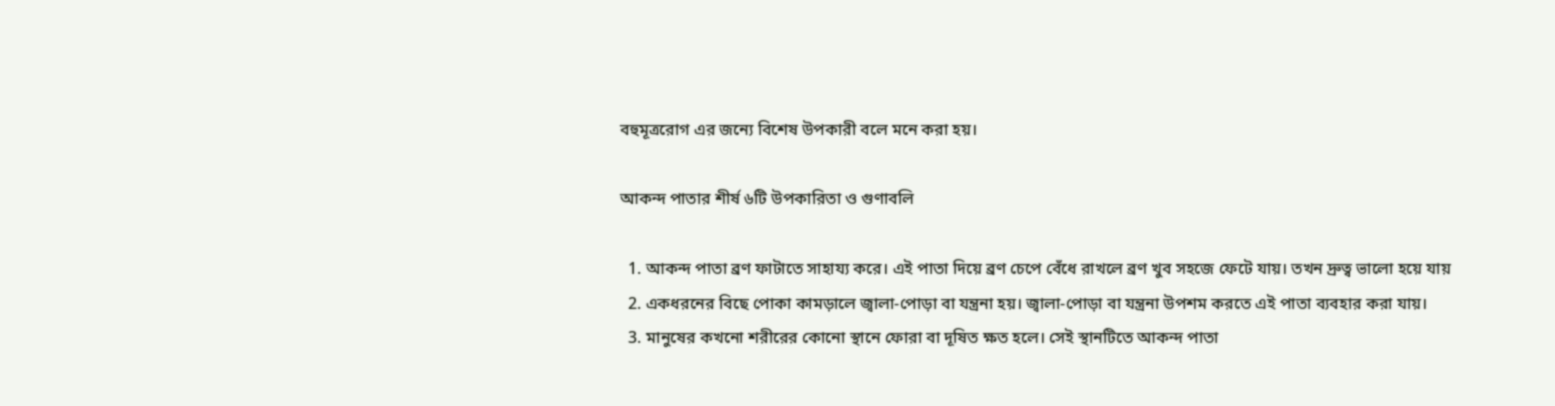বহুমূত্ররোগ এর জন্যে বিশেষ উপকারী বলে মনে করা হয়।

আকন্দ পাতার শীর্ষ ৬টি উপকারিতা ও গুণাবলি

  1. আকন্দ পাতা ব্রণ ফাটাতে সাহায্য করে। এই পাতা দিয়ে ব্রণ চেপে বেঁধে রাখলে ব্রণ খুব সহজে ফেটে যায়। তখন দ্রুত্ব ভালো হয়ে যায়
  2. একধরনের বিছে পোকা কামড়ালে জ্বালা-পোড়া বা যন্ত্রনা হয়। জ্বালা-পোড়া বা যন্ত্রনা উপশম করতে এই পাতা ব্যবহার করা যায়।
  3. মানুষের কখনো শরীরের কোনো স্থানে ফোরা বা দূষিত ক্ষত হলে। সেই স্থানটিতে আকন্দ পাতা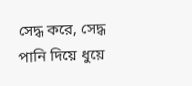সেদ্ধ করে, সেদ্ধ পানি দিয়ে ধুয়ে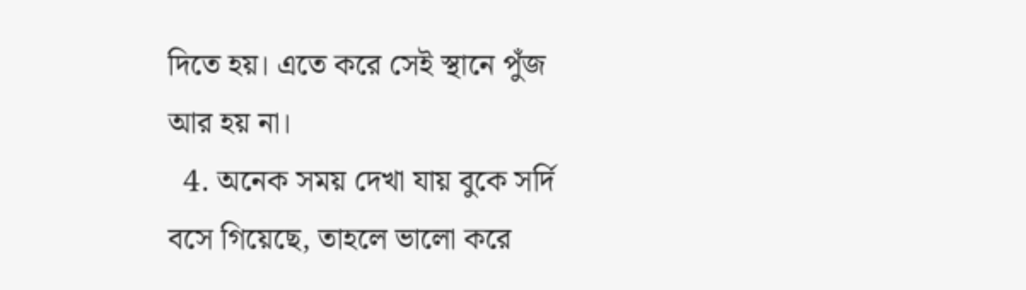দিতে হয়। এতে করে সেই স্থানে পুঁজ আর হয় না।
  4. অনেক সময় দেখা যায় বুকে সর্দি বসে গিয়েছে, তাহলে ভালো করে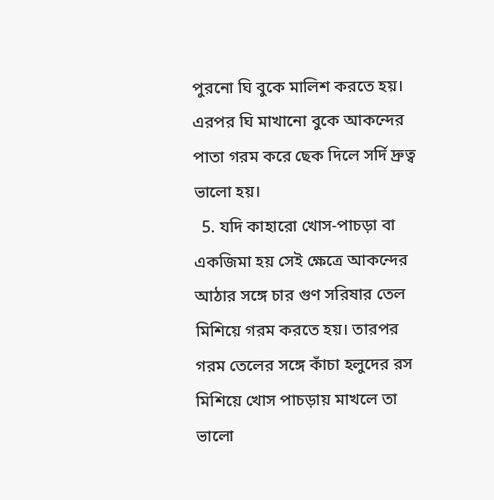পুরনো ঘি বুকে মালিশ করতে হয়। এরপর ঘি মাখানো বুকে আকন্দের পাতা গরম করে ছেক দিলে সর্দি দ্রুত্ব ভালো হয়।
  5. যদি কাহারো খোস-পাচড়া বা একজিমা হয় সেই ক্ষেত্রে আকন্দের আঠার সঙ্গে চার গুণ সরিষার তেল মিশিয়ে গরম করতে হয়। তারপর গরম তেলের সঙ্গে কাঁচা হলুদের রস মিশিয়ে খোস পাচড়ায় মাখলে তা ভালো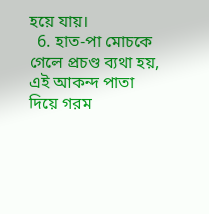হয়ে যায়।
  6. হাত-পা মোচকে গেলে প্রচণ্ড ব্যথা হয়, এই আকন্দ পাতা দিয়ে গরম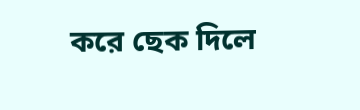করে ছেক দিলে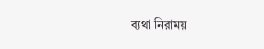ব্যথা নিরাময়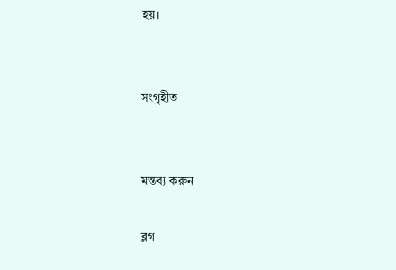হয়।


সংগৃহীত


মন্তব্য করুন

ব্লগ